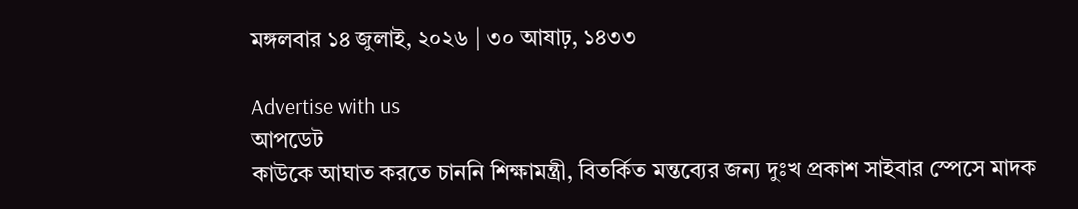মঙ্গলবার ১৪ জুলাই, ২০২৬ | ৩০ আষাঢ়, ১৪৩৩

Advertise with us
আপডেট
কাউকে আঘাত করতে চাননি শিক্ষামন্ত্রী, বিতর্কিত মন্তব্যের জন্য দুঃখ প্রকাশ সাইবার স্পেসে মাদক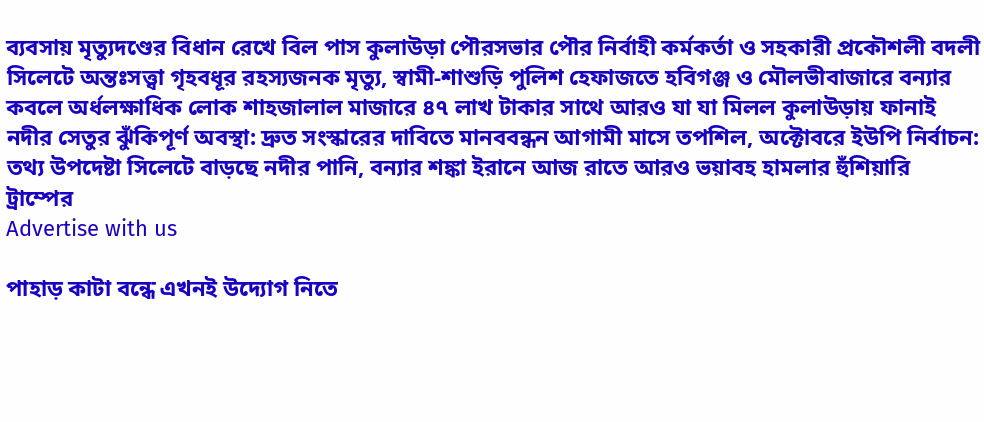ব্যবসায় মৃত্যুদণ্ডের বিধান রেখে বিল পাস কুলাউড়া পৌরসভার পৌর নির্বাহী কর্মকর্তা ও সহকারী প্রকৌশলী বদলী সিলেটে অন্তঃসত্ত্বা গৃহবধূর রহস্যজনক মৃত্যু, স্বামী-শাশুড়ি পুলিশ হেফাজতে হবিগঞ্জ ও মৌলভীবাজারে বন্যার কবলে অর্ধলক্ষাধিক লোক শাহজালাল মাজারে ৪৭ লাখ টাকার সাথে আরও যা যা মিলল কুলাউড়ায় ফানাই নদীর সেতুর ঝুঁকিপূর্ণ অবস্থা: দ্রুত সংস্কারের দাবিতে মানববন্ধন আগামী মাসে তপশিল, অক্টোবরে ইউপি নির্বাচন: তথ্য উপদেষ্টা সিলেটে বাড়ছে নদীর পানি, বন্যার শঙ্কা ইরানে আজ রাতে আরও ভয়াবহ হামলার হুঁশিয়ারি ট্রাম্পের
Advertise with us

পাহাড় কাটা বন্ধে এখনই উদ্যোগ নিতে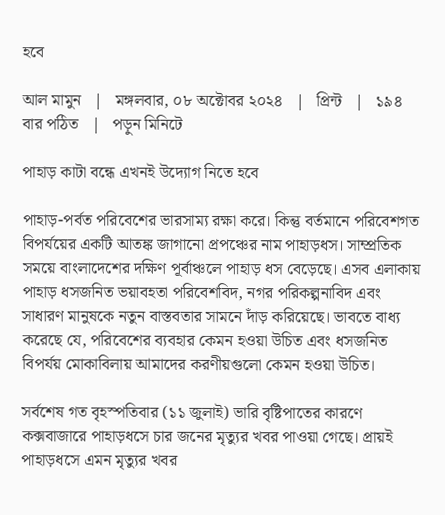হবে

আল মামুন   |   মঙ্গলবার, ০৮ অক্টোবর ২০২৪   |   প্রিন্ট   |   ১৯৪ বার পঠিত   |   পড়ুন মিনিটে

পাহাড় কাটা বন্ধে এখনই উদ্যোগ নিতে হবে

পাহাড়-পর্বত পরিবেশের ভারসাম্য রক্ষা করে। কিন্তু বর্তমানে পরিবেশগত বিপর্যয়ের একটি আতঙ্ক জাগানো প্রপঞ্চের নাম পাহাড়ধস। সাম্প্রতিক সময়ে বাংলাদেশের দক্ষিণ পূর্বাঞ্চলে পাহাড় ধস বেড়েছে। এসব এলাকায় পাহাড় ধসজনিত ভয়াবহতা পরিবেশবিদ, নগর পরিকল্পনাবিদ এবং সাধারণ মানুষকে নতুন বাস্তবতার সামনে দাঁড় করিয়েছে। ভাবতে বাধ্য করেছে যে, পরিবেশের ব্যবহার কেমন হওয়া উচিত এবং ধসজনিত বিপর্যয় মোকাবিলায় আমাদের করণীয়গুলো কেমন হওয়া উচিত।

সর্বশেষ গত বৃহস্পতিবার (১১ জুলাই) ভারি বৃষ্টিপাতের কারণে কক্সবাজারে পাহাড়ধসে চার জনের মৃত্যুর খবর পাওয়া গেছে। প্রায়ই পাহাড়ধসে এমন মৃত্যুর খবর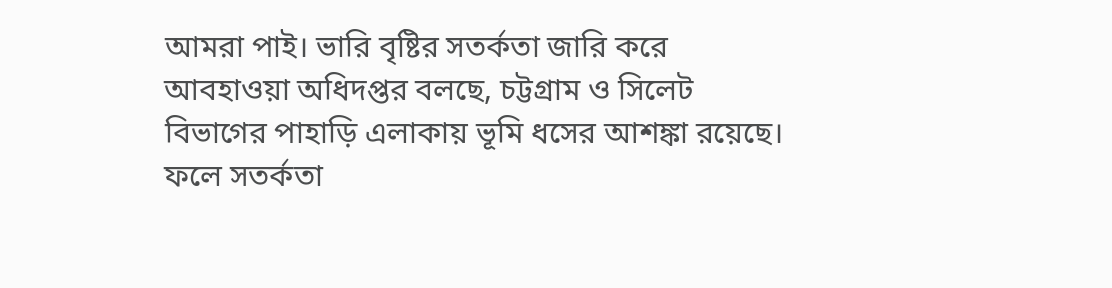আমরা পাই। ভারি বৃষ্টির সতর্কতা জারি করে আবহাওয়া অধিদপ্তর বলছে, চট্টগ্রাম ও সিলেট বিভাগের পাহাড়ি এলাকায় ভূমি ধসের আশঙ্কা রয়েছে। ফলে সতর্কতা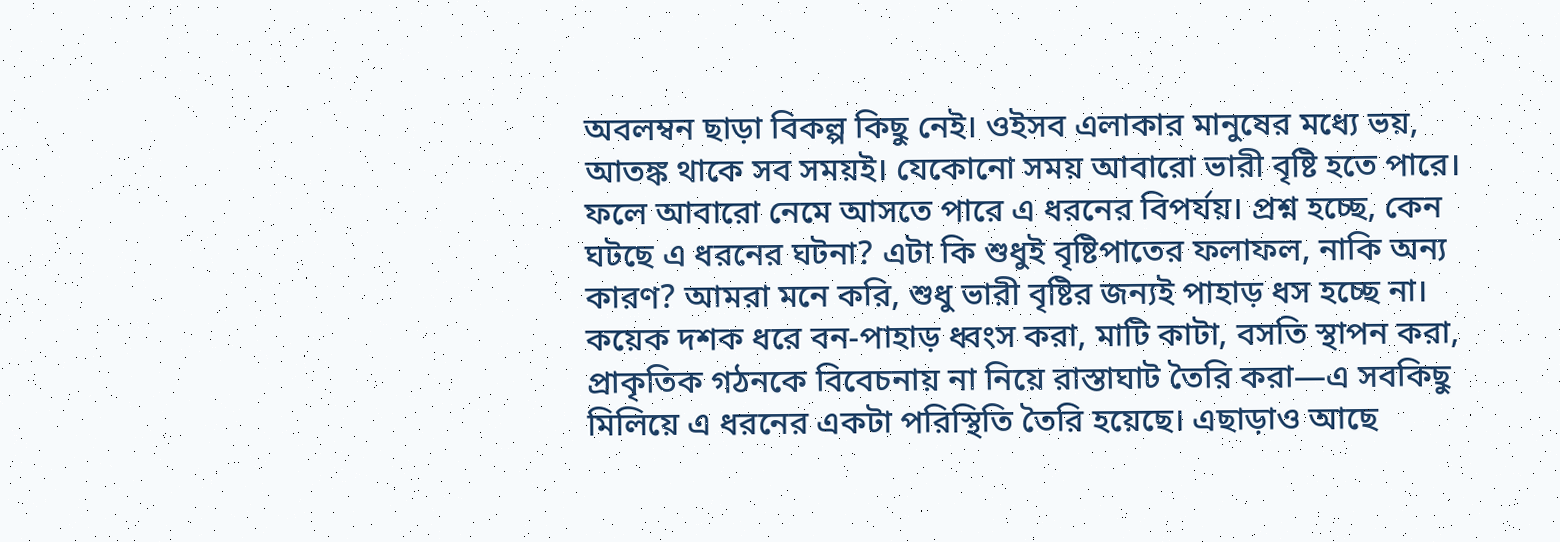অবলম্বন ছাড়া বিকল্প কিছু নেই। ওইসব এলাকার মানুষের মধ্যে ভয়, আতঙ্ক থাকে সব সময়ই। যেকোনো সময় আবারো ভারী বৃষ্টি হতে পারে। ফলে আবারো নেমে আসতে পারে এ ধরনের বিপর্যয়। প্রশ্ন হচ্ছে, কেন ঘটছে এ ধরনের ঘটনা? এটা কি শুধুই বৃষ্টিপাতের ফলাফল, নাকি অন্য কারণ? আমরা মনে করি, শুধু ভারী বৃষ্টির জন্যই পাহাড় ধস হচ্ছে না। কয়েক দশক ধরে বন-পাহাড় ধ্বংস করা, মাটি কাটা, বসতি স্থাপন করা, প্রাকৃতিক গঠনকে বিবেচনায় না নিয়ে রাস্তাঘাট তৈরি করা—এ সবকিছু মিলিয়ে এ ধরনের একটা পরিস্থিতি তৈরি হয়েছে। এছাড়াও আছে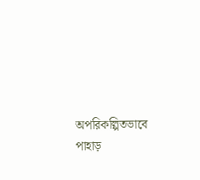অপরিকল্পিতভাবে পাহাড়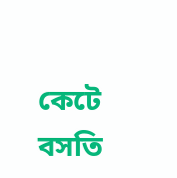কেটে বসতি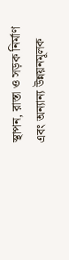স্থাপন, রাস্তা ও সড়ক নির্মাণ এবং অন্যান্য উন্নয়নমূলক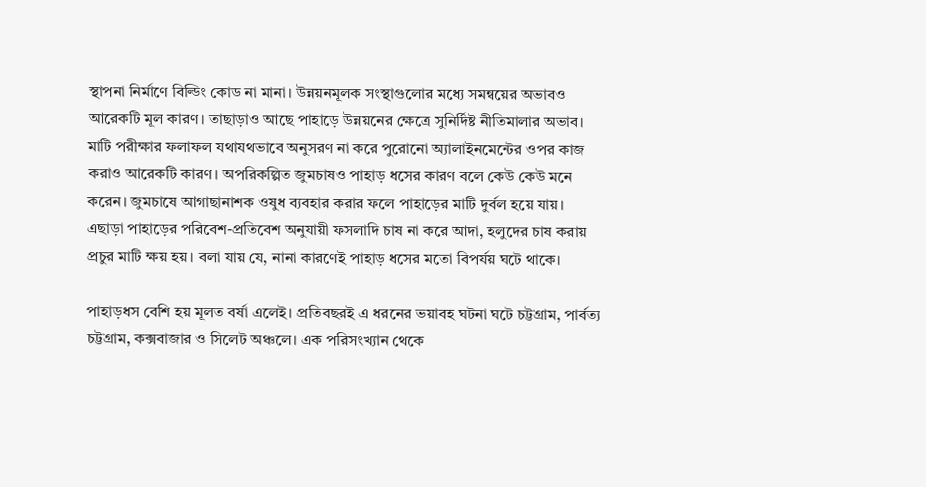স্থাপনা নির্মাণে বিল্ডিং কোড না মানা। উন্নয়নমূলক সংস্থাগুলোর মধ্যে সমন্বয়ের অভাবও আরেকটি মূল কারণ। তাছাড়াও আছে পাহাড়ে উন্নয়নের ক্ষেত্রে সুনির্দিষ্ট নীতিমালার অভাব। মাটি পরীক্ষার ফলাফল যথাযথভাবে অনুসরণ না করে পুরোনো অ্যালাইনমেন্টের ওপর কাজ করাও আরেকটি কারণ। অপরিকল্পিত জুমচাষও পাহাড় ধসের কারণ বলে কেউ কেউ মনে করেন। জুমচাষে আগাছানাশক ওষুধ ব্যবহার করার ফলে পাহাড়ের মাটি দুর্বল হয়ে যায়। এছাড়া পাহাড়ের পরিবেশ-প্রতিবেশ অনুযায়ী ফসলাদি চাষ না করে আদা, হলুদের চাষ করায় প্রচুর মাটি ক্ষয় হয়। বলা যায় যে, নানা কারণেই পাহাড় ধসের মতো বিপর্যয় ঘটে থাকে।

পাহাড়ধস বেশি হয় মূলত বর্ষা এলেই। প্রতিবছরই এ ধরনের ভয়াবহ ঘটনা ঘটে চট্টগ্রাম, পার্বত্য চট্টগ্রাম, কক্সবাজার ও সিলেট অঞ্চলে। এক পরিসংখ্যান থেকে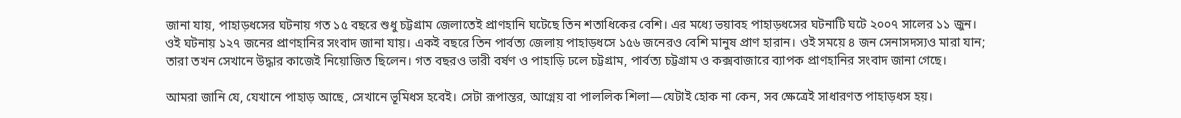জানা যায়, পাহাড়ধসের ঘটনায় গত ১৫ বছরে শুধু চট্টগ্রাম জেলাতেই প্রাণহানি ঘটেছে তিন শতাধিকের বেশি। এর মধ্যে ভয়াবহ পাহাড়ধসের ঘটনাটি ঘটে ২০০৭ সালের ১১ জুন। ওই ঘটনায় ১২৭ জনের প্রাণহানির সংবাদ জানা যায়। একই বছরে তিন পার্বত্য জেলায় পাহাড়ধসে ১৫৬ জনেরও বেশি মানুষ প্রাণ হারান। ওই সময়ে ৪ জন সেনাসদস্যও মারা যান; তারা তখন সেখানে উদ্ধার কাজেই নিয়োজিত ছিলেন। গত বছরও ভারী বর্ষণ ও পাহাড়ি ঢলে চট্টগ্রাম, পার্বত্য চট্টগ্রাম ও কক্সবাজারে ব্যাপক প্রাণহানির সংবাদ জানা গেছে।

আমরা জানি যে, যেখানে পাহাড় আছে, সেখানে ভূমিধস হবেই। সেটা রূপান্তর, আগ্নেয় বা পাললিক শিলা—যেটাই হোক না কেন, সব ক্ষেত্রেই সাধারণত পাহাড়ধস হয়।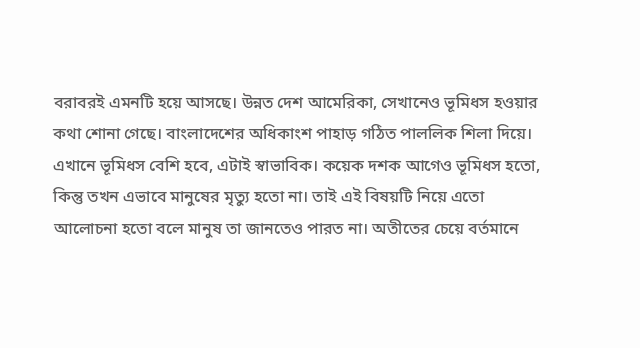বরাবরই এমনটি হয়ে আসছে। উন্নত দেশ আমেরিকা, সেখানেও ভূমিধস হওয়ার কথা শোনা গেছে। বাংলাদেশের অধিকাংশ পাহাড় গঠিত পাললিক শিলা দিয়ে। এখানে ভূমিধস বেশি হবে, এটাই স্বাভাবিক। কয়েক দশক আগেও ভূমিধস হতো, কিন্তু তখন এভাবে মানুষের মৃত্যু হতো না। তাই এই বিষয়টি নিয়ে এতো আলোচনা হতো বলে মানুষ তা জানতেও পারত না। অতীতের চেয়ে বর্তমানে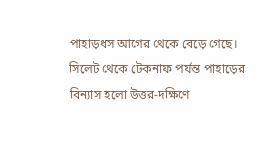পাহাড়ধস আগের থেকে বেড়ে গেছে। সিলেট থেকে টেকনাফ পর্যন্ত পাহাড়ের বিন্যাস হলো উত্তর-দক্ষিণে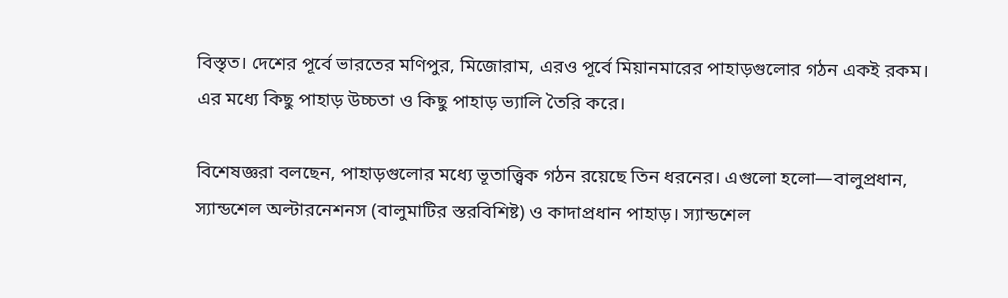বিস্তৃত। দেশের পূর্বে ভারতের মণিপুর, মিজোরাম, এরও পূর্বে মিয়ানমারের পাহাড়গুলোর গঠন একই রকম। এর মধ্যে কিছু পাহাড় উচ্চতা ও কিছু পাহাড় ভ্যালি তৈরি করে।

বিশেষজ্ঞরা বলছেন, পাহাড়গুলোর মধ্যে ভূতাত্ত্বিক গঠন রয়েছে তিন ধরনের। এগুলো হলো—বালুপ্রধান, স্যান্ডশেল অল্টারনেশনস (বালুমাটির স্তরবিশিষ্ট) ও কাদাপ্রধান পাহাড়। স্যান্ডশেল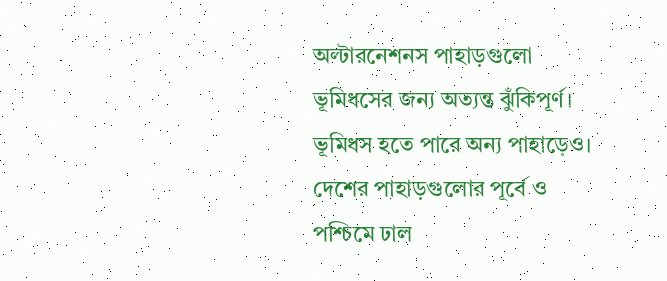অল্টারনেশনস পাহাড়গুলো ভূমিধসের জন্য অত্যন্ত ঝুঁকিপূর্ণ। ভূমিধস হতে পারে অন্য পাহাড়েও। দেশের পাহাড়গুলোর পূর্বে ও পশ্চিমে ঢাল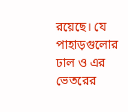রয়েছে। যে পাহাড়গুলোর ঢাল ও এর ভেতরের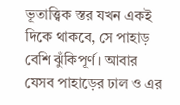ভূতাত্ত্বিক স্তর যখন একই দিকে থাকবে, সে পাহাড় বেশি ঝুঁকিপূর্ণ। আবার যেসব পাহাড়ের ঢাল ও এর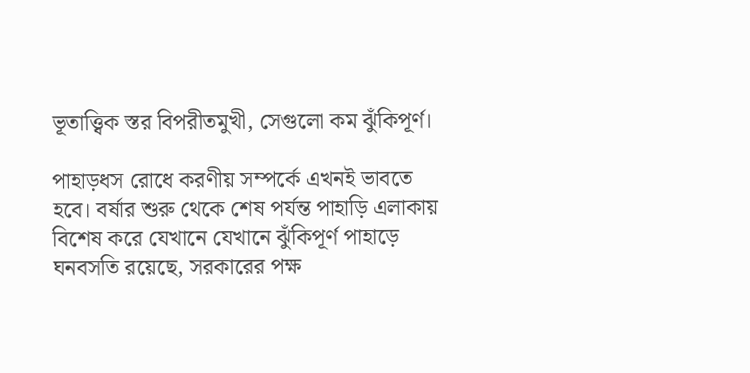ভূতাত্ত্বিক স্তর বিপরীতমুখী, সেগুলো কম ঝুঁকিপূর্ণ।

পাহাড়ধস রোধে করণীয় সম্পর্কে এখনই ভাবতে হবে। বর্ষার শুরু থেকে শেষ পর্যন্ত পাহাড়ি এলাকায় বিশেষ করে যেখানে যেখানে ঝুঁকিপূর্ণ পাহাড়ে ঘনবসতি রয়েছে, সরকারের পক্ষ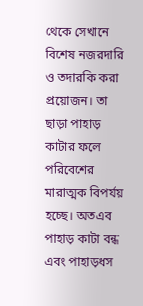থেকে সেখানে বিশেষ নজরদারি ও তদারকি করা প্রয়োজন। তা ছাড়া পাহাড় কাটার ফলে পরিবেশের মারাত্মক বিপর্যয় হচ্ছে। অতএব পাহাড় কাটা বন্ধ এবং পাহাড়ধস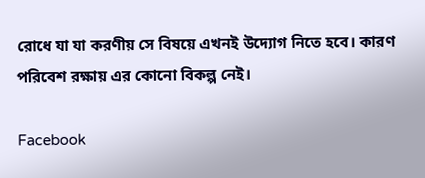রোধে যা যা করণীয় সে বিষয়ে এখনই উদ্যোগ নিতে হবে। কারণ পরিবেশ রক্ষায় এর কোনো বিকল্প নেই।

Facebook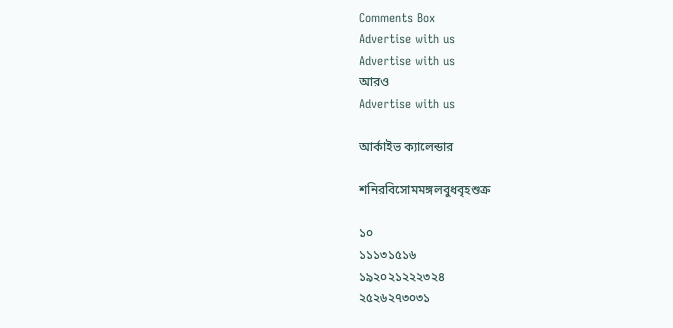Comments Box
Advertise with us
Advertise with us
আরও
Advertise with us

আর্কাইভ ক্যালেন্ডার

শনিরবিসোমমঙ্গলবুধবৃহশুক্র

১০
১১১৩১৫১৬
১৯২০২১২২২৩২৪
২৫২৬২৭৩০৩১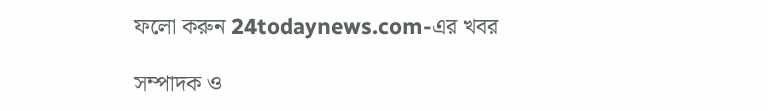ফলো করুন 24todaynews.com-এর খবর

সম্পাদক ও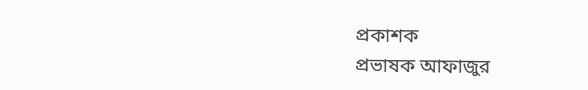প্রকাশক
প্রভাষক আফাজুর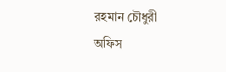রহমান চৌধুরী
অফিস